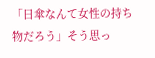「日傘なんて女性の持ち物だろう」そう思っ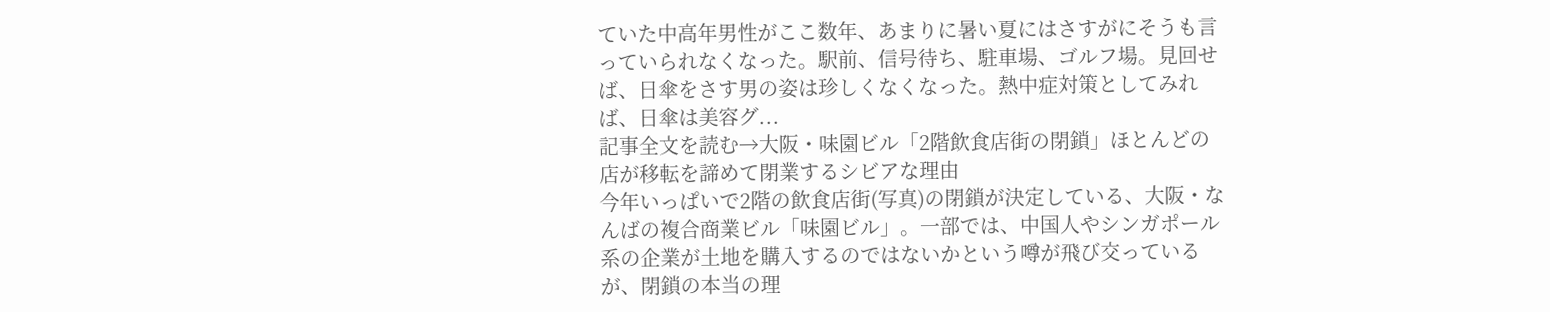ていた中高年男性がここ数年、あまりに暑い夏にはさすがにそうも言っていられなくなった。駅前、信号待ち、駐車場、ゴルフ場。見回せば、日傘をさす男の姿は珍しくなくなった。熱中症対策としてみれば、日傘は美容グ...
記事全文を読む→大阪・味園ビル「2階飲食店街の閉鎖」ほとんどの店が移転を諦めて閉業するシビアな理由
今年いっぱいで2階の飲食店街(写真)の閉鎖が決定している、大阪・なんばの複合商業ビル「味園ビル」。一部では、中国人やシンガポール系の企業が土地を購入するのではないかという噂が飛び交っているが、閉鎖の本当の理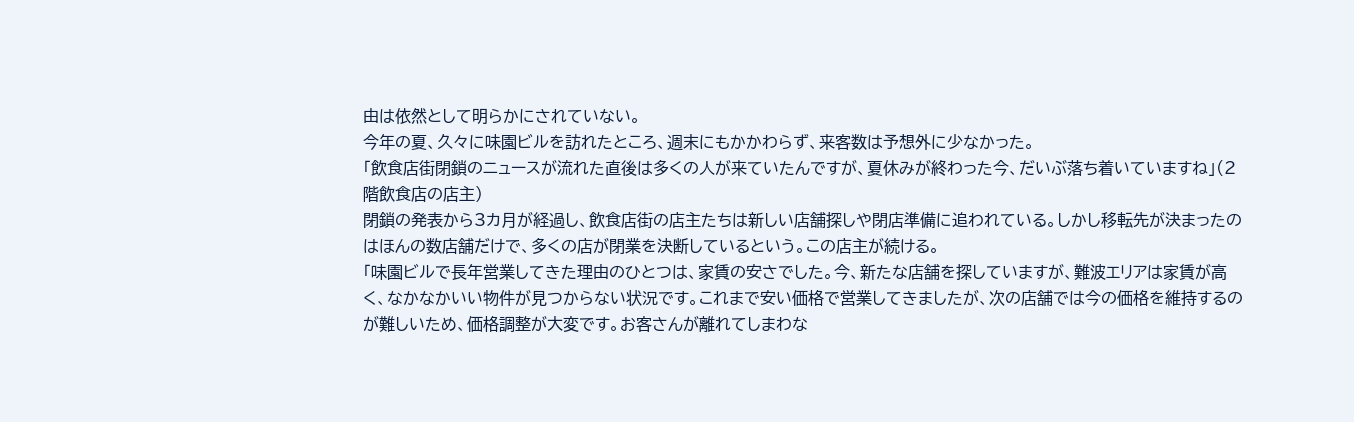由は依然として明らかにされていない。
今年の夏、久々に味園ビルを訪れたところ、週末にもかかわらず、来客数は予想外に少なかった。
「飲食店街閉鎖のニュースが流れた直後は多くの人が来ていたんですが、夏休みが終わった今、だいぶ落ち着いていますね」(2階飲食店の店主)
閉鎖の発表から3カ月が経過し、飲食店街の店主たちは新しい店舗探しや閉店準備に追われている。しかし移転先が決まったのはほんの数店舗だけで、多くの店が閉業を決断しているという。この店主が続ける。
「味園ビルで長年営業してきた理由のひとつは、家賃の安さでした。今、新たな店舗を探していますが、難波エリアは家賃が高く、なかなかいい物件が見つからない状況です。これまで安い価格で営業してきましたが、次の店舗では今の価格を維持するのが難しいため、価格調整が大変です。お客さんが離れてしまわな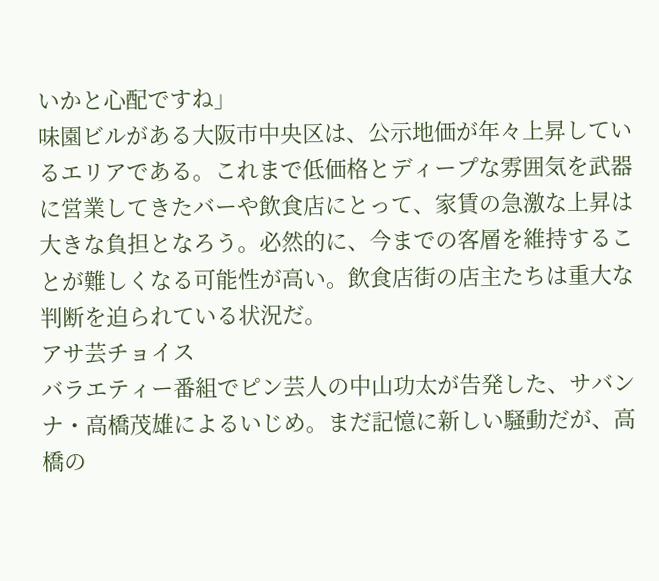いかと心配ですね」
味園ビルがある大阪市中央区は、公示地価が年々上昇しているエリアである。これまで低価格とディープな雰囲気を武器に営業してきたバーや飲食店にとって、家賃の急激な上昇は大きな負担となろう。必然的に、今までの客層を維持することが難しくなる可能性が高い。飲食店街の店主たちは重大な判断を迫られている状況だ。
アサ芸チョイス
バラエティー番組でピン芸人の中山功太が告発した、サバンナ・高橋茂雄によるいじめ。まだ記憶に新しい騒動だが、高橋の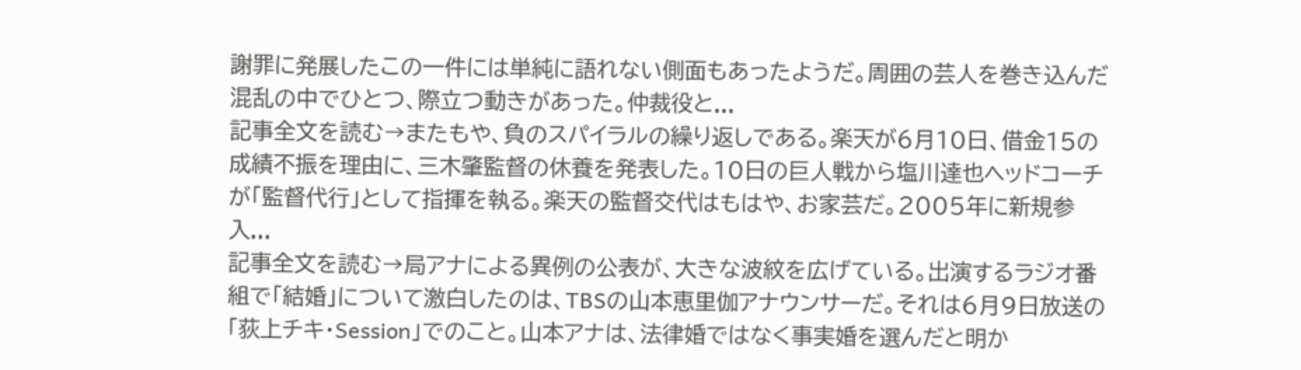謝罪に発展したこの一件には単純に語れない側面もあったようだ。周囲の芸人を巻き込んだ混乱の中でひとつ、際立つ動きがあった。仲裁役と...
記事全文を読む→またもや、負のスパイラルの繰り返しである。楽天が6月10日、借金15の成績不振を理由に、三木肇監督の休養を発表した。10日の巨人戦から塩川達也ヘッドコーチが「監督代行」として指揮を執る。楽天の監督交代はもはや、お家芸だ。2005年に新規参入...
記事全文を読む→局アナによる異例の公表が、大きな波紋を広げている。出演するラジオ番組で「結婚」について激白したのは、TBSの山本恵里伽アナウンサーだ。それは6月9日放送の「荻上チキ・Session」でのこと。山本アナは、法律婚ではなく事実婚を選んだと明か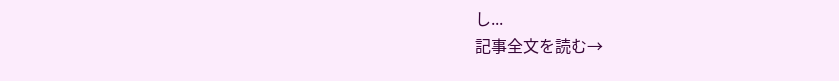し...
記事全文を読む→